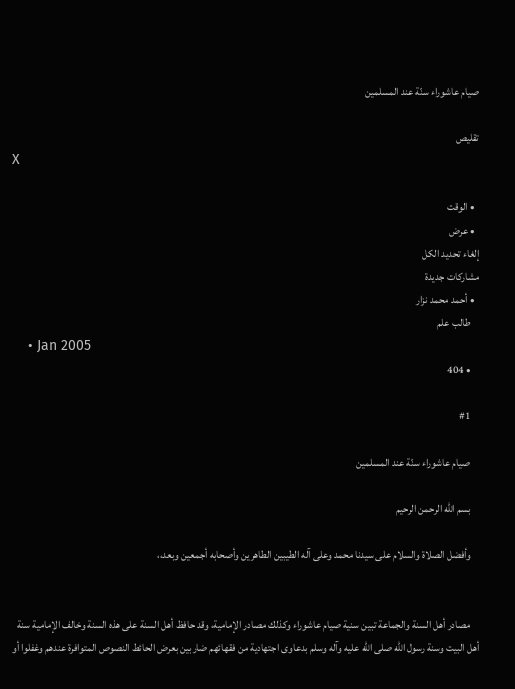صيام عاشوراء سنّة عند المسلمين

تقليص
X

  • الوقت
  • عرض
إلغاء تحديد الكل
مشاركات جديدة
  • أحمد محمد نزار
    طالب علم
    • Jan 2005
    • 404

    #1

    صيام عاشوراء سنّة عند المسلمين

    بسم الله الرحمن الرحيم

    وأفضل الصلاة والسلام على سيدنا محمد وعلى آله الطيبين الطاهرين وأصحابه أجمعين وبعد،،


    مصادر أهل السنة والجماعة تبين سنية صيام عاشوراء وكذلك مصادر الإمامية، وقد حافظ أهل السنة على هذه السنة وخالف الإمامية سنة أهل البيت وسنة رسول الله صلى الله عليه وآله وسلم بدعاوى اجتهادية من فقهائهم ضاربين بعرض الحائط النصوص المتوافرة عندهم وغفلوا أو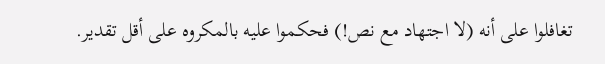تغافلوا على أنه (لا اجتهاد مع نص!) فحكموا عليه بالمكروه على أقل تقدير.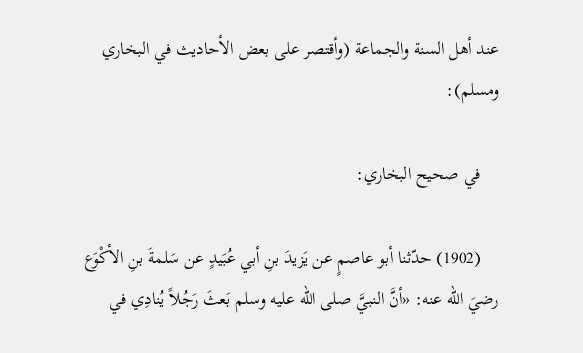عند أهل السنة والجماعة (وأقتصر على بعض الأحاديث في البخاري ومسلم):

    في صحيح البخاري:

    (1902) حدّثنا أبو عاصمٍ عن يَزيدَ بنِ أبي عُبَيدٍ عن سَلمةَ بنِ الأكْوَع رضيَ الله عنه: «أنَّ النبيَّ صلى الله عليه وسلم بَعثَ رَجُلاً يُنادِي في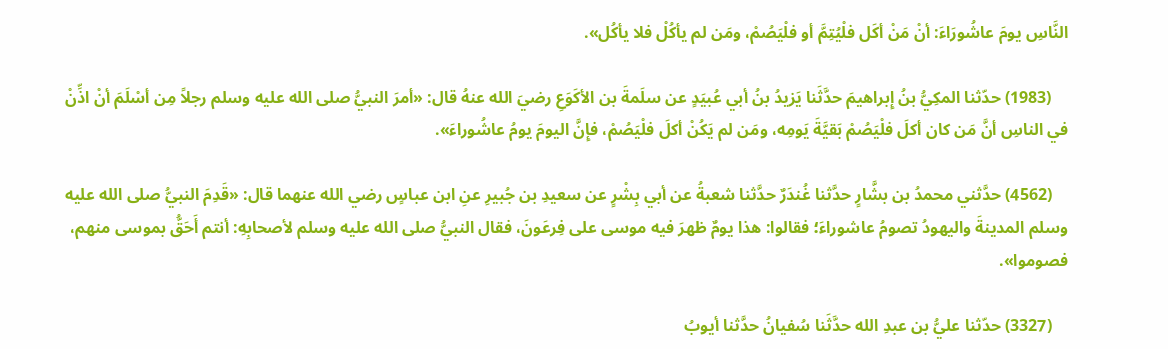النَّاسِ يومَ عاشُورَاءَ: أنْ مَنْ أكَل فلْيُتِمَّ أو فلْيَصُمْ، ومَن لم يأكُلْ فلا يأكُل».

    (1983) حدّثنا المكِيُّ بنُ إِبراهيمَ حدَّثَنا يَزيدُ بنُ أبي عُبيَدٍ عن سلَمةَ بن الأكَوَعِ رضيَ الله عنهُ قال: «أمرَ النبيُّ صلى الله عليه وسلم رجلاً مِن أسْلَمَ أنْ اذِّنْ في الناسِ أنَّ مَن كان أكلَ فلْيَصُمْ بَقيَّةَ يَومِه، ومَن لم يَكُنْ أكلَ فلْيَصُمْ، فإِنَّ اليومَ يومُ عاشُوراءَ».

    (4562) حدَّثني محمدُ بن بشَّارٍ حدَّثنا غُندَرٌ حدَّثنا شعبةُ عن أبي بِشْرٍ عن سعيدِ بن جُبيرِ عنِ ابن عباسٍ رضي الله عنهما قال: «قَدِمَ النبيُّ صلى الله عليه وسلم المدينةَ واليهودُ تصومُ عاشوراءَ؛ فقالوا: هذا يومٌ ظهرَ فيه موسى على فِرعَونَ، فقال النبيُّ صلى الله عليه وسلم لأصحابِهِ: أنتم أَحَقُّ بموسى منهم، فصوموا».

    (3327) حدّثنا عليُّ بن عبدِ الله حدَّثَنا سُفيانُ حدَّثنا أيوبُ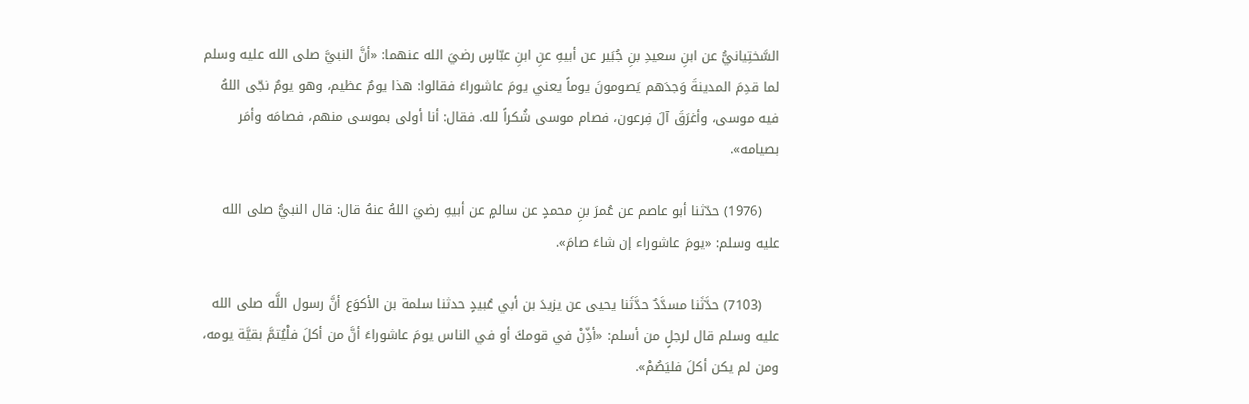السَّختِيانيُّ عن ابنِ سعيدِ بنِ جُبَير عن أبيهِ عنِ ابنِ عبّاسٍ رضيَ الله عنهما: «أنَّ النبيَّ صلى الله عليه وسلم لما قدِمَ المدينةَ وَجدَهم يَصومونَ يوماً يعني يومَ عاشوراءَ فقالوا: هذا يومٌ عظيم، وهو يومٌ نجّى اللهُ فيه موسى، وأغرَقَ آلَ فِرعون، فصام موسى شُكراً لله. فقال: أنا أولى بموسى منهم، فصامَه وأمَر بصيامه».

    (1976) حدّثنا أبو عاصم عن عُمرَ بنِ محمدٍ عن سالمٍ عن أبيهِ رضيَ اللهُ عنهُ قال: قال النبيُّ صلى الله عليه وسلم: «يومَ عاشوراء إن شاءَ صامَ».

    (7103) حدَّثَنا مسدَّدٌ حدَّثَنا يحيى عن يزيدَ بن أبي عُبيدٍ حدثنا سلمة بن الأكوَع أنَّ رسول اللَّه صلى الله عليه وسلم قال لرجلٍ من أسلم: «أذِّنْ في قومكَ أو في الناس يومَ عاشوراءَ أنَّ من أكلَ فلْيُتمَّ بقيَّة يومه، ومن لم يكن أكلَ فليَصُمْ».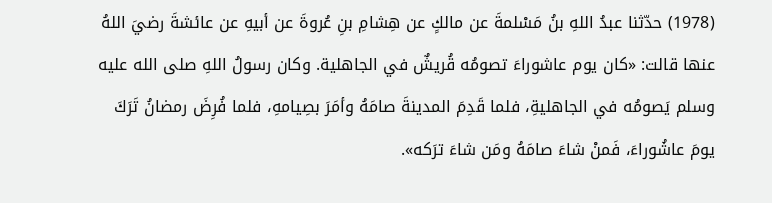(1978) حدّثنا عبدُ اللهِ بنُ مَسْلمةَ عن مالكٍ عن هِشامِ بنِ عُروةَ عن أبيهِ عن عائشةَ رضيَ اللهُ عنها قالت: «كان يوم عاشوراءَ تصومُه قُريشٌ في الجاهلية. وكان رسولُ اللهِ صلى الله عليه وسلم يَصومُه في الجاهليةِ، فلما قَدِمَ المدينةَ صامَهُ وأمَرَ بصِيامهِ، فلما فُرِضَ رمضانُ تَرَكَ يومَ عاشُوراءَ، فَمنْ شاءَ صامَهُ ومَن شاءَ ترَكه».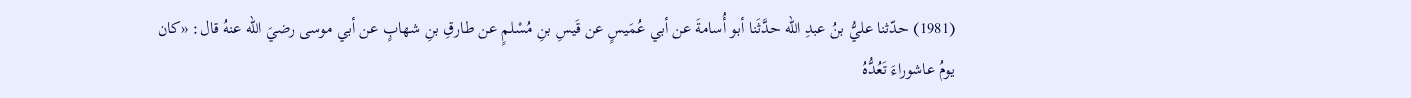(1981) حدّثنا عليُّ بنُ عبدِ الله حدَّثَنا أبو أُسامةَ عن أبي عُمَيسٍ عن قَيسِ بنِ مُسْلمٍ عن طارقِ بنِ شهابٍ عن أبي موسى رضيَ الله عنهُ قال: «كان يومُ عاشوراءَ تَعُدُّهُ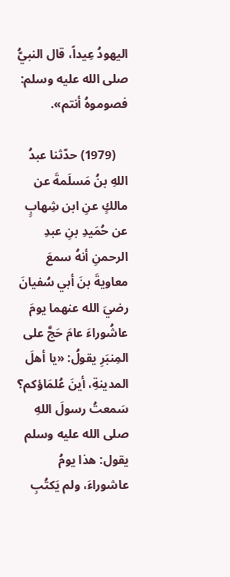اليهودُ عِيداً، قال النبيُّ صلى الله عليه وسلم: فصوموهُ أنتم».

    (1979) حدّثنا عبدُ اللهِ بنُ مَسلَمةَ عن مالكٍ عنِ ابن شِهابٍ عن حُمَيدِ بنِ عبدِ الرحمنِ أنهُ سمعَ معاويةَ بنَ أبي سُفيانَ رضيَ الله عنهما يومَ عاشُوراءَ عامَ حَجَّ على المِنبَرِ يقولُ: «يا أهلَ المدينةِ، أينَ عُلمَاؤكم؟ سَمعتُ رسولَ اللهِ صلى الله عليه وسلم يقول: هذا يومُ عاشوراءَ، ولم يَكتُبِ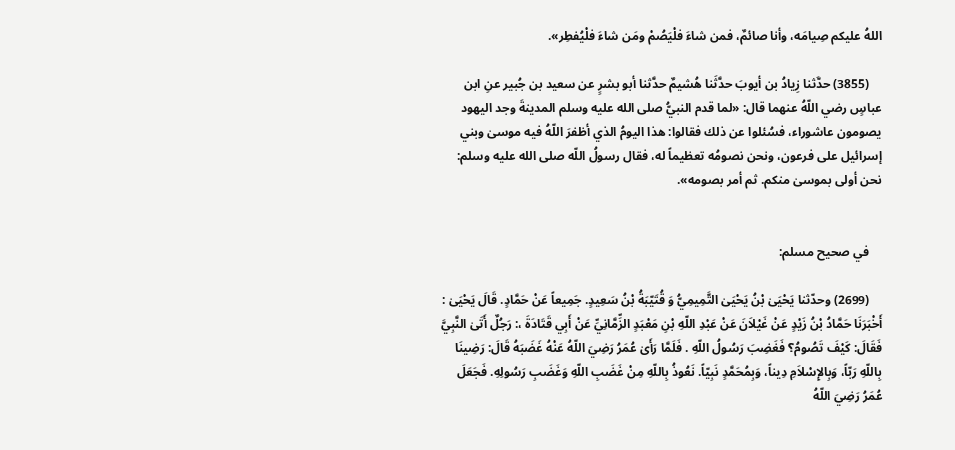اللهُ عليكم صِيامَه، وأنا صائمٌ، فمن شاءَ فلْيَصُمْ ومَن شاءَ فلْيُفطِر».

    (3855) حدَّثنا زِيادُ بن أيوبَ حدَّثَنا هُشيمٌ حدَّثنا أبو بشرٍ عن سعيد بن جُبير عنِ ابن عباسٍ رضي اللّهُ عنهما قال: «لما قدم النبيُّ صلى الله عليه وسلم المدينةَ وجد اليهود يصومون عاشوراء، فسُئلوا عن ذلك فقالوا: هذا اليومُ الذي أظفرَ اللّهُ فيه موسىٰ وبني إسرائيل على فرعون، ونحن نصومُه تعظيماً له، فقال رسولُ اللّه صلى الله عليه وسلم: نحن أولى بموسىٰ منكم. ثم أمر بصومه».


    في صحيح مسلم:

    (2699) وحدّثنا يَحْيَىٰ بْنُ يَحْيَىٰ التَّمِيمِيُّ وَ قُتَيّبَةُ بْنُ سَعِيدٍ. جَمِيعاً عَنْ حَمَّادٍ. قَالَ يَحْيَىٰ : أَخْبَرَنَا حَمَّادُ بْنُ زَيْدٍ عَنْ غَيْلاَنَ عَنْ عَبْدِ اللّهِ بْنِ مَعْبَدٍ الزِّمَّانِيِّ عَنْ أَبِي قَتَادَةَ ،: رَجُلٌ أَتَىٰ النَّبِيَّ فَقَالَ: كَيْفَ تَصُومُ؟ فَغَضِبَ رَسُولُ اللّهِ . فَلَمَّا رَأَىٰ عُمَرُ رَضِيَ اللّهُ عَنْهُ غَضَبَهُ قَالَ: رَضِينَا بِاللّهِ رَبّاً، وَبِالإِسْلاَمِ دِيناً، وَبِمُحَمَّدٍ نَبِيّاً. نَعُوذُ بِاللّهِ مِنْ غَضَبِ اللّهِ وَغَضَبِ رَسُولِهِ. فَجَعَلَ عُمَرُ رَضِيَ اللّهُ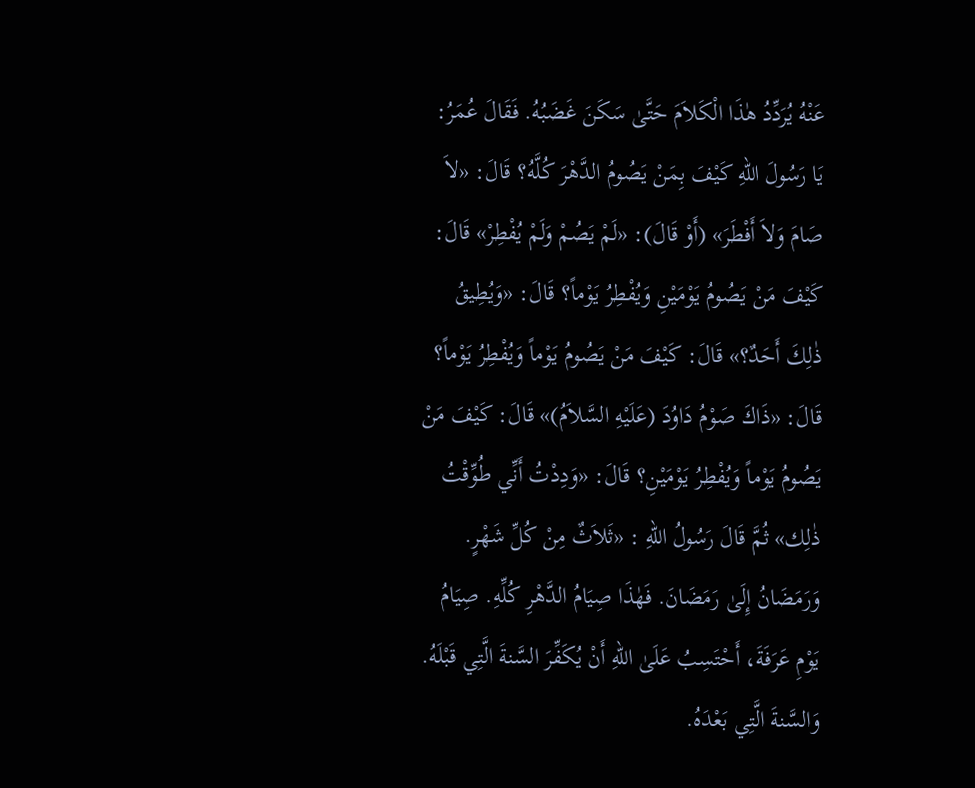عَنْهُ يُرَدِّدُ هٰذَا الْكَلاَمَ حَتَّىٰ سَكَنَ غَضَبُهُ. فَقَالَ عُمَرُ: يَا رَسُولَ اللّهِ كَيْفَ بِمَنْ يَصُومُ الدَّهْرَ كُلَّهُ؟ قَالَ: «لاَ صَامَ وَلاَ أَفْطَرَ» (أَوْ قَالَ): «لَمْ يَصُمْ وَلَمْ يُفْطِرْ» قَالَ: كَيْفَ مَنْ يَصُومُ يَوْمَيْنِ وَيُفْطِرُ يَوْماً؟ قَالَ: «وَيُطِيقُ ذٰلِكَ أَحَدٌ؟» قَالَ: كَيْفَ مَنْ يَصُومُ يَوْماً وَيُفْطِرُ يَوْماً؟ قَالَ: «ذَاكَ صَوْمُ دَاوُدَ (عَلَيْهِ السَّلاَمُ)» قَالَ: كَيْفَ مَنْ يَصُومُ يَوْماً وَيُفْطِرُ يَوْمَيْنِ؟ قَالَ: «وَدِدْتُ أَنِّي طُوِّقْتُ ذٰلِك» ثُمَّ قَالَ رَسُولُ اللّهِ : «ثَلاَثٌ مِنْ كُلِّ شَهْرٍ. وَرَمَضَانُ إِلَىٰ رَمَضَانَ. فَهٰذَا صِيَامُ الدَّهْرِ كُلِّهِ. صِيَامُ يَوْمِ عَرَفَةَ، أَحْتَسِبُ عَلَىٰ اللّهِ أَنْ يُكَفِّرَ السَّنةَ الَّتِي قَبْلَهُ. وَالسَّنةَ الَّتِي بَعْدَهُ.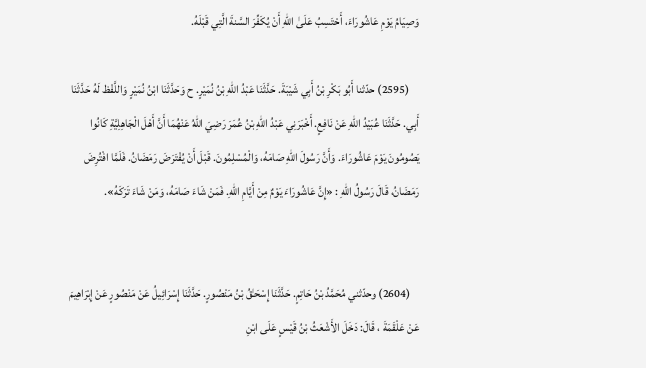وَصِيَامُ يَوْمِ عَاشُورَاءَ، أَحْتَسِبُ عَلَىٰ اللّهِ أَنْ يُكَفِّرَ السَّنةَ الَّتِي قَبْلَهُ.

    (2595) حدّثنا أَبُو بَكْرِ بْنُ أَبِي شَيْبَةَ. حَدَّثَنَا عَبْدُ اللّهِ بْنُ نُمَيْرٍ. ح وَحَدَّثَنَا ابْنُ نُمَيْرٍ وَاللَّفْظ لَهُ حَدَّثَنَا أَبِي. حَدَّثَنَا عُبَيْدُ اللّهِ عَنْ نَافِعٍ. أَخْبَرَنِي عَبْدُ اللّهِ بْنُ عُمَرَ رَضِيَ اللّهُ عَنْهُمَا أَنَّ أَهْلَ الْجَاهِلِيَّةِ كَانُوا يَصُومُونَ يَوْمَ عَاشُورَاءَ. وَأَنَّ رَسُولَ اللّهِ صَامَهُ، وَالْمُسْلِمُونَ. قَبْلَ أَنْ يُفْتَرَضَ رَمَضَانُ. فَلَمَّا افْتُرِضَ رَمَضَانُ، قَالَ رَسُولُ اللّهِ : «إِنَّ عَاشُورَاءَ يَوْمٌ مِنْ أَيَّامِ اللّهِ. فَمَنْ شَاءَ صَامَهُ، وَمَنْ شَاءَ تَرَكَهُ».


    (2604) وحدّثني مُحَمَّدُ بْنُ حَاتِمٍ. حَدَّثَنَا إِسْحَـٰقُ بْنُ مَنْصُورٍ. حَدَّثَنَا إِسْرَائِيلُ عَنْ مَنْصُورٍ عَنْ إِبْرَاهِيمَ عَنْ عَلْقَمَةَ ، قَالَ: دَخَلَ الأَشْعَثُ بْنُ قَيْسٍ عَلَى ابْنِ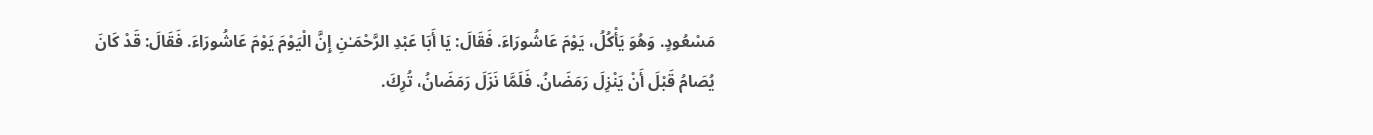مَسْعُودٍ. وَهُوَ يَأْكُلُ، يَوْمَ عَاشُورَاءَ. فَقَالَ: يَا أَبَا عَبْدِ الرَّحْمَـٰنِ إِنَّ الْيَوْمَ يَوْمَ عَاشُورَاءَ. فَقَالَ: قَدْ كَانَ يُصَامُ قَبْلَ أَنْ يَنْزِلَ رَمَضَانُ. فَلَمَّا نَزَلَ رَمَضَانُ، تُرِكَ.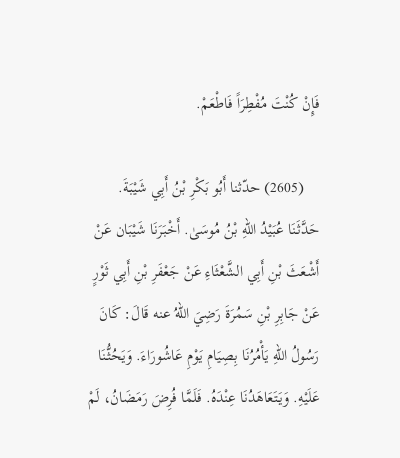فَإِنْ كُنْتَ مُفْطِرَاً فَاطْعَمْ.

    (2605) حدّثنا أَبُو بَكْرِ بْنُ أَبِي شَيْبَةَ. حَدَّثَنَا عُبَيْدُ اللّهِ بْنُ مُوسَىٰ. أَخْبَرَنَا شَيْبَان عَنْ أَشْعَثَ بْنِ أَبِي الشَّعْثَاءِ عَنْ جَعْفَرِ بْنِ أَبِي ثَوْرٍ عَنْ جَابِرِ بْنِ سَمُرَةَ رَضِيَ اللّهُ عنه قَالَ: كَانَ رَسُولُ اللّهِ يَأْمُرُنَا بِصِيَامِ يَوْمِ عَاشُورَاءَ. وَيَحُثُّنَا عَلَيْهِ. وَيَتَعَاهَدُنَا عِنْدَهُ. فَلَمَّا فُرِضَ رَمَضَانُ، لَمْ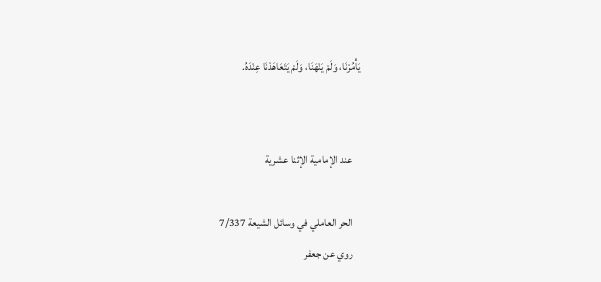يَأْمُرْنَا، وَلَمْ يَنْهَنَا، وَلَمْ يَتَعَاهَدْنَا عِنْدَهُ.


    عند الإمامية الإثنا عشرية

    الحر العاملي في وسائل الشيعة 7/337
    روي عن جعفر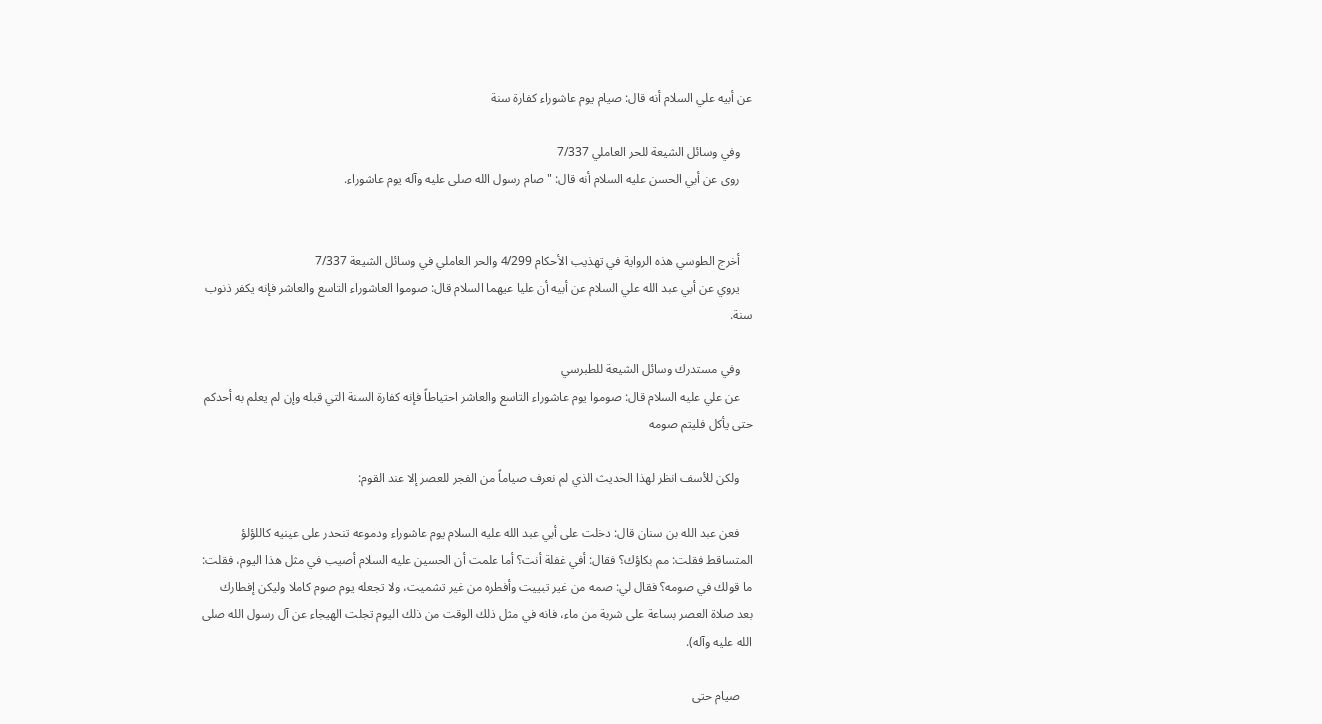عن أبيه علي السلام أنه قال: صيام يوم عاشوراء كفارة سنة

    وفي وسائل الشيعة للحر العاملي 7/337
    روى عن أبي الحسن عليه السلام أنه قال: "صام رسول الله صلى عليه وآله يوم عاشوراء.


    أخرج الطوسي هذه الرواية في تهذيب الأحكام 4/299 والحر العاملي في وسائل الشيعة 7/337
    يروي عن أبي عبد الله علي السلام عن أبيه أن عليا عيهما السلام قال: صوموا العاشوراء التاسع والعاشر فإنه يكفر ذنوب سنة.

    وفي مستدرك وسائل الشيعة للطبرسي
    عن علي عليه السلام قال: صوموا يوم عاشوراء التاسع والعاشر احتياطاً فإنه كفارة السنة التي قبله وإن لم يعلم به أحدكم حتى يأكل فليتم صومه

    ولكن للأسف انظر لهذا الحديث الذي لم نعرف صياماً من الفجر للعصر إلا عند القوم:

    فعن عبد الله بن سنان قال: دخلت على أبي عبد الله عليه السلام يوم عاشوراء ودموعه تنحدر على عينيه كاللؤلؤ المتساقط فقلت: مم بكاؤك؟ فقال: أفي غفلة أنت؟ أما علمت أن الحسين عليه السلام أصيب في مثل هذا اليوم، فقلت: ما قولك في صومه؟ فقال لي: صمه من غير تبييت وأفطره من غير تشميت، ولا تجعله يوم صوم كاملا وليكن إفطارك بعد صلاة العصر بساعة على شربة من ماء، فانه في مثل ذلك الوقت من ذلك اليوم تجلت الهيجاء عن آل رسول الله صلى الله عليه وآله).

    صيام حتى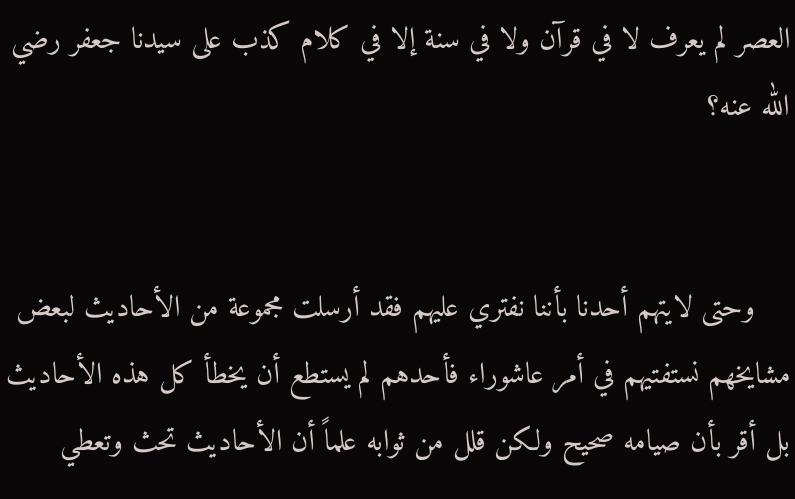العصر لم يعرف لا في قرآن ولا في سنة إلا في كلام كذب على سيدنا جعفر رضي الله عنه؟


    وحتى لايتهم أحدنا بأننا نفتري عليهم فقد أرسلت مجموعة من الأحاديث لبعض مشايخهم نستفتيهم في أمر عاشوراء فأحدهم لم يستطع أن يخطأ كل هذه الأحاديث بل أقر بأن صيامه صحيح ولكن قلل من ثوابه علماً أن الأحاديث تحث وتعطي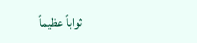ثواباً عظيماً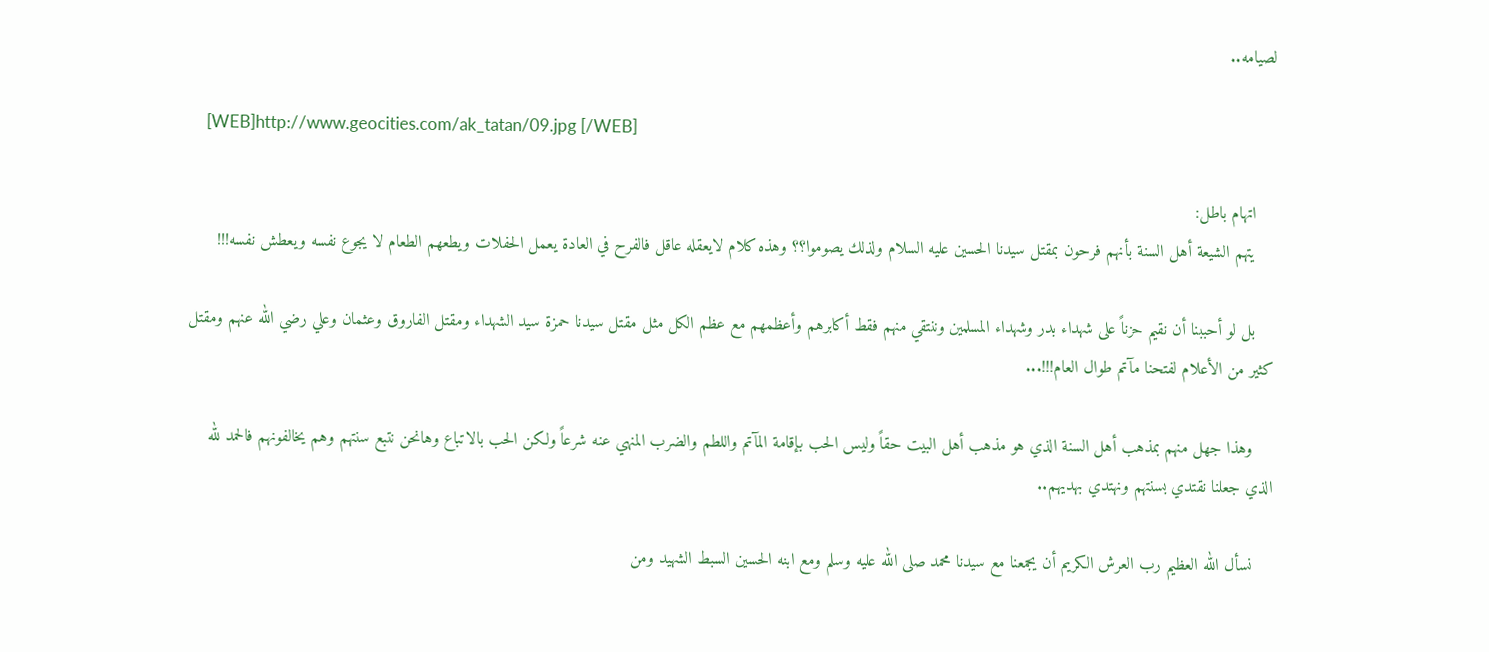لصيامه..

    [WEB]http://www.geocities.com/ak_tatan/09.jpg [/WEB]

    اتهام باطل:
    يتهم الشيعة أهل السنة بأنهم فرحون بمقتل سيدنا الحسين عليه السلام ولذلك يصوموا؟؟ وهذه كلام لايعقله عاقل فالفرح في العادة يعمل الحفلات ويطعهم الطعام لا يجوع نفسه ويعطش نفسه!!!

    بل لو أحببنا أن نقيم حزناً على شهداء بدر وشهداء المسلمين وننتقي منهم فقط أكابرهم وأعظمهم مع عظم الكل مثل مقتل سيدنا حمزة سيد الشهداء ومقتل الفاروق وعثمان وعلي رضي الله عنهم ومقتل كثير من الأعلام لفتحنا مآتم طوال العام!!!...

    وهذا جهل منهم بمذهب أهل السنة الذي هو مذهب أهل البيت حقاً وليس الحب بإقامة المآتم واللطم والضرب المنهي عنه شرعاً ولكن الحب بالاتباع وهانحن نتبع سنتهم وهم يخالفونهم فالحمد لله الذي جعلنا نقتدي بسنتهم ونهتدي بهديهم..

    نسأل الله العظيم رب العرش الكريم أن يجمعنا مع سيدنا محمد صلى الله عليه وسلم ومع ابنه الحسين السبط الشهيد ومن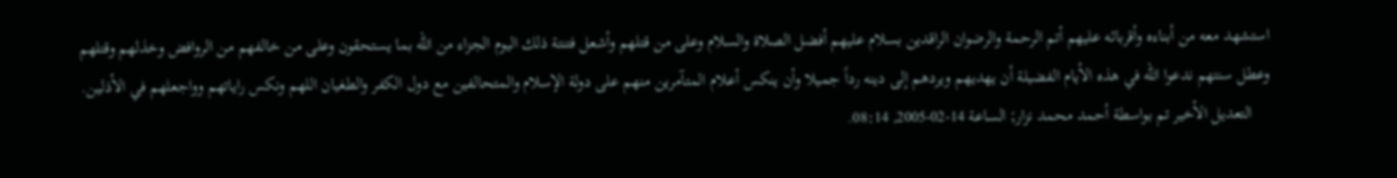استشهد معه من أبناءه وأقربائه عليهم أتم الرحمة والرضوان الراقدين بسلام عليهم أفضل الصلاة والسلام وعلى من قتلهم وأشعل فتنتة ذلك اليوم الجزاء من الله بما يستحقون وعلى من خالفهم من الروافض وخذلهم وقتلهم وعطل سنتهم ندعوا الله في هذه الأيام الفضيلة أن يهديهم ويردهم إلى دينه رداً جميلا وأن ينكس أعلام المتآمرين منهم على دولة الإسلام والمتحالفين مع دول الكفر والطغيان اللهم ونكس راياتهم وواجعلهم في الأذلين.
    التعديل الأخير تم بواسطة أحمد محمد نزار; الساعة 14-02-2005, 08:14.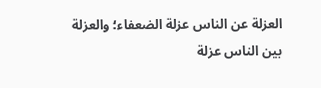العزلة عن الناس عزلة الضعفاء؛ والعزلة بين الناس عزلة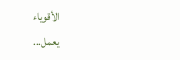الأقوياء
يعمل...